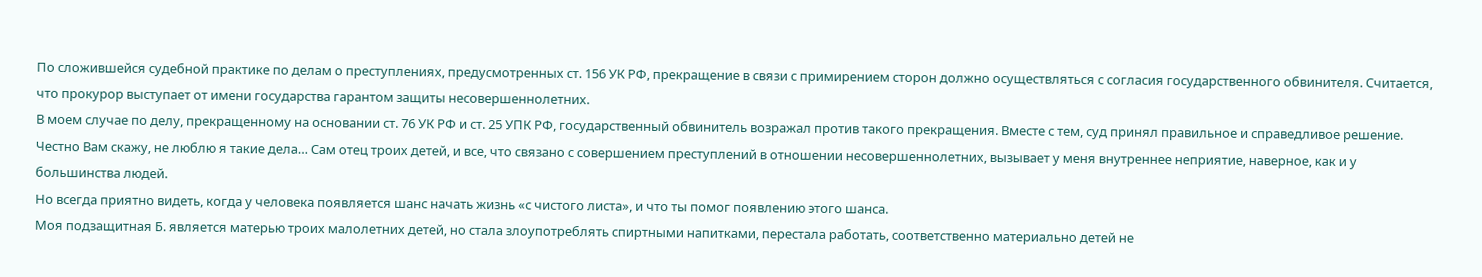По сложившейся судебной практике по делам о преступлениях, предусмотренных ст. 156 УК РФ, прекращение в связи с примирением сторон должно осуществляться с согласия государственного обвинителя. Считается, что прокурор выступает от имени государства гарантом защиты несовершеннолетних.
В моем случае по делу, прекращенному на основании ст. 76 УК РФ и ст. 25 УПК РФ, государственный обвинитель возражал против такого прекращения. Вместе с тем, суд принял правильное и справедливое решение.
Честно Вам скажу, не люблю я такие дела… Сам отец троих детей, и все, что связано с совершением преступлений в отношении несовершеннолетних, вызывает у меня внутреннее неприятие, наверное, как и у большинства людей.
Но всегда приятно видеть, когда у человека появляется шанс начать жизнь «с чистого листа», и что ты помог появлению этого шанса.
Моя подзащитная Б. является матерью троих малолетних детей, но стала злоупотреблять спиртными напитками, перестала работать, соответственно материально детей не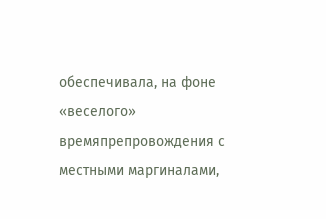обеспечивала, на фоне «веселого» времяпрепровождения с местными маргиналами,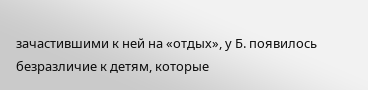зачастившими к ней на «отдых», у Б. появилось безразличие к детям, которые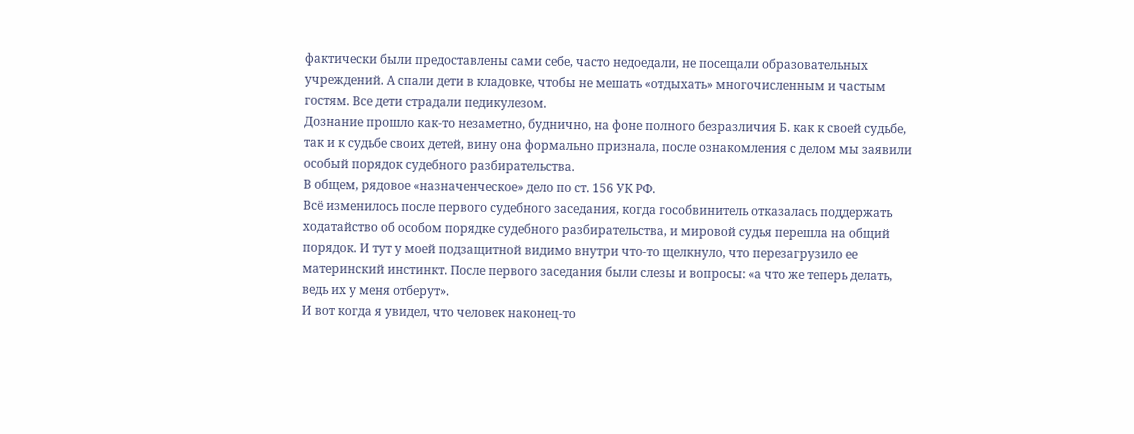фактически были предоставлены сами себе, часто недоедали, не посещали образовательных учреждений. А спали дети в кладовке, чтобы не мешать «отдыхать» многочисленным и частым гостям. Все дети страдали педикулезом.
Дознание прошло как-то незаметно, буднично, на фоне полного безразличия Б. как к своей судьбе, так и к судьбе своих детей, вину она формально признала, после ознакомления с делом мы заявили особый порядок судебного разбирательства.
В общем, рядовое «назначенческое» дело по ст. 156 УК РФ.
Всё изменилось после первого судебного заседания, когда гособвинитель отказалась поддержать ходатайство об особом порядке судебного разбирательства, и мировой судья перешла на общий порядок. И тут у моей подзащитной видимо внутри что-то щелкнуло, что перезагрузило ее материнский инстинкт. После первого заседания были слезы и вопросы: «а что же теперь делать, ведь их у меня отберут».
И вот когда я увидел, что человек наконец-то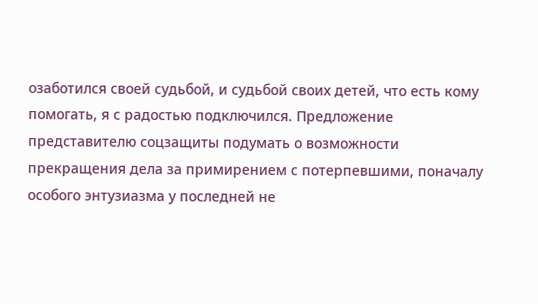озаботился своей судьбой, и судьбой своих детей, что есть кому помогать, я с радостью подключился. Предложение представителю соцзащиты подумать о возможности прекращения дела за примирением с потерпевшими, поначалу особого энтузиазма у последней не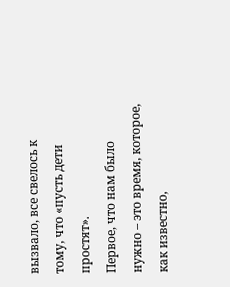вызвало, все свелось к тому, что «пусть дети простят».
Первое, что нам было нужно – это время, которое, как известно,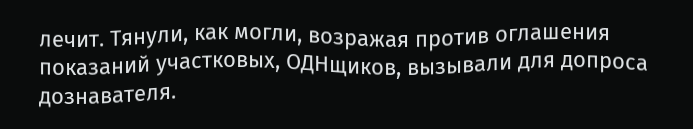лечит. Тянули, как могли, возражая против оглашения показаний участковых, ОДНщиков, вызывали для допроса дознавателя.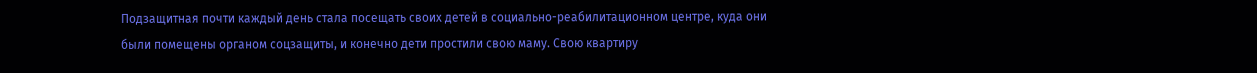Подзащитная почти каждый день стала посещать своих детей в социально-реабилитационном центре, куда они были помещены органом соцзащиты, и конечно дети простили свою маму. Свою квартиру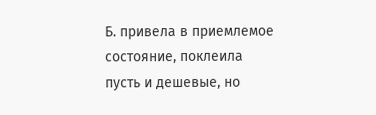Б. привела в приемлемое состояние, поклеила пусть и дешевые, но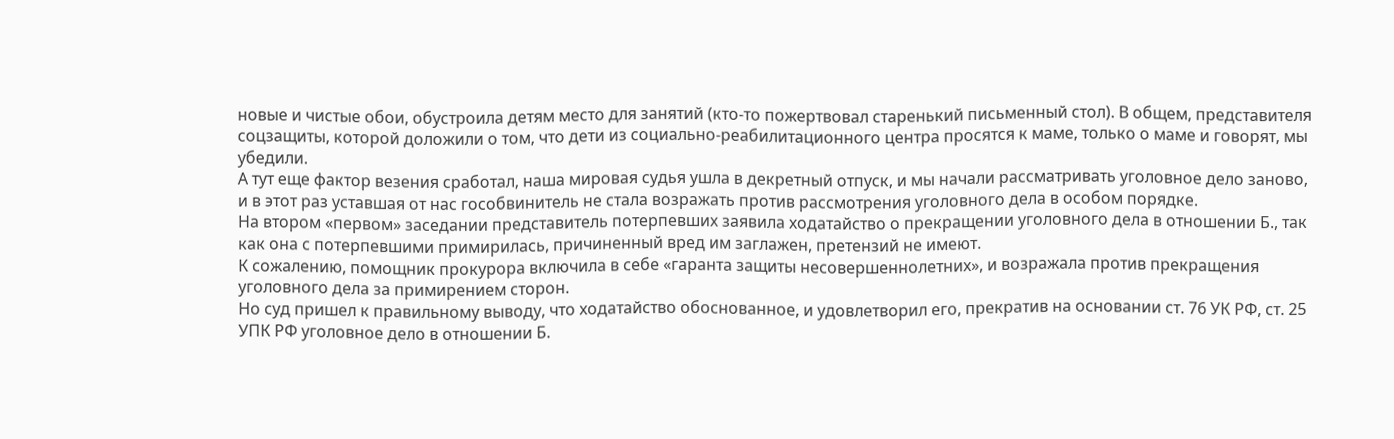новые и чистые обои, обустроила детям место для занятий (кто-то пожертвовал старенький письменный стол). В общем, представителя соцзащиты, которой доложили о том, что дети из социально-реабилитационного центра просятся к маме, только о маме и говорят, мы убедили.
А тут еще фактор везения сработал, наша мировая судья ушла в декретный отпуск, и мы начали рассматривать уголовное дело заново, и в этот раз уставшая от нас гособвинитель не стала возражать против рассмотрения уголовного дела в особом порядке.
На втором «первом» заседании представитель потерпевших заявила ходатайство о прекращении уголовного дела в отношении Б., так как она с потерпевшими примирилась, причиненный вред им заглажен, претензий не имеют.
К сожалению, помощник прокурора включила в себе «гаранта защиты несовершеннолетних», и возражала против прекращения уголовного дела за примирением сторон.
Но суд пришел к правильному выводу, что ходатайство обоснованное, и удовлетворил его, прекратив на основании ст. 76 УК РФ, ст. 25 УПК РФ уголовное дело в отношении Б.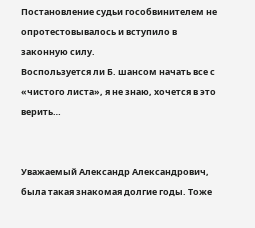Постановление судьи гособвинителем не опротестовывалось и вступило в законную силу.
Воспользуется ли Б. шансом начать все с «чистого листа», я не знаю, хочется в это верить…


Уважаемый Александр Александрович, была такая знакомая долгие годы. Тоже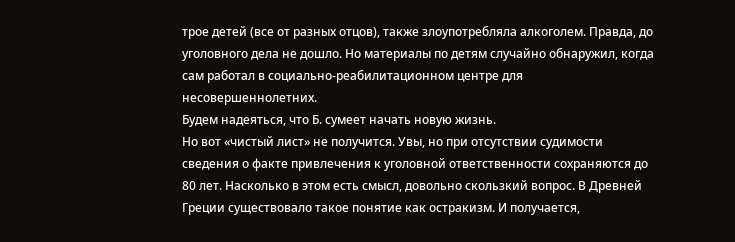трое детей (все от разных отцов), также злоупотребляла алкоголем. Правда, до уголовного дела не дошло. Но материалы по детям случайно обнаружил, когда сам работал в социально-реабилитационном центре для несовершеннолетних.
Будем надеяться, что Б. сумеет начать новую жизнь.
Но вот «чистый лист» не получится. Увы, но при отсутствии судимости сведения о факте привлечения к уголовной ответственности сохраняются до 80 лет. Насколько в этом есть смысл, довольно скользкий вопрос. В Древней Греции существовало такое понятие как остракизм. И получается,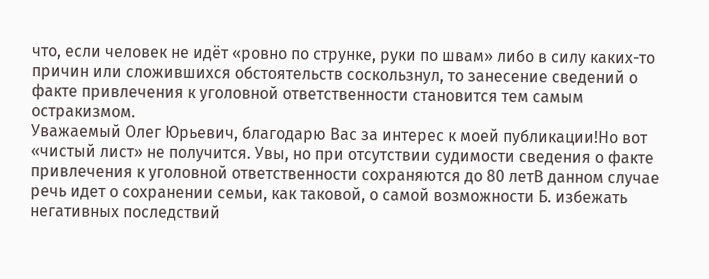что, если человек не идёт «ровно по струнке, руки по швам» либо в силу каких-то причин или сложившихся обстоятельств соскользнул, то занесение сведений о факте привлечения к уголовной ответственности становится тем самым остракизмом.
Уважаемый Олег Юрьевич, благодарю Вас за интерес к моей публикации!Но вот «чистый лист» не получится. Увы, но при отсутствии судимости сведения о факте привлечения к уголовной ответственности сохраняются до 80 летВ данном случае речь идет о сохранении семьи, как таковой, о самой возможности Б. избежать негативных последствий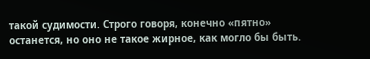такой судимости. Строго говоря, конечно «пятно» останется, но оно не такое жирное, как могло бы быть.